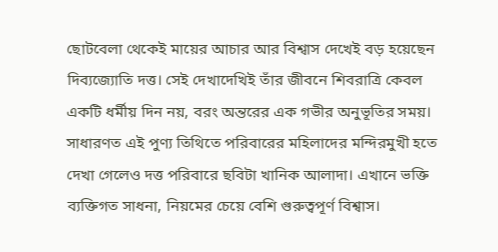ছোটবেলা থেকেই মায়ের আচার আর বিশ্বাস দেখেই বড় হয়েছেন দিব্যজ্যোতি দত্ত। সেই দেখাদেখিই তাঁর জীবনে শিবরাত্রি কেবল একটি ধর্মীয় দিন নয়, বরং অন্তরের এক গভীর অনুভূতির সময়। সাধারণত এই পুণ্য তিথিতে পরিবারের মহিলাদের মন্দিরমুখী হতে দেখা গেলেও দত্ত পরিবারে ছবিটা খানিক আলাদা। এখানে ভক্তি ব্যক্তিগত সাধনা, নিয়মের চেয়ে বেশি গুরুত্বপূর্ণ বিশ্বাস।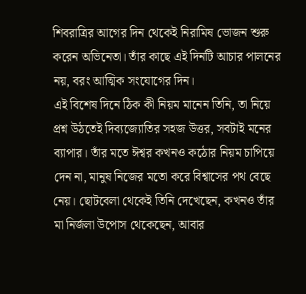শিবরাত্রির আগের দিন থেকেই নিরামিষ ভোজন শুরু করেন অভিনেতা। তাঁর কাছে এই দিনটি আচার পালনের নয়, বরং আত্মিক সংযোগের দিন।
এই বিশেষ দিনে ঠিক কী নিয়ম মানেন তিনি, তা নিয়ে প্রশ্ন উঠতেই দিব্যজ্যোতির সহজ উত্তর, সবটাই মনের ব্যাপার। তাঁর মতে ঈশ্বর কখনও কঠোর নিয়ম চাপিয়ে দেন না, মানুষ নিজের মতো করে বিশ্বাসের পথ বেছে নেয়। ছোটবেলা থেকেই তিনি দেখেছেন, কখনও তাঁর মা নির্জলা উপোস থেকেছেন, আবার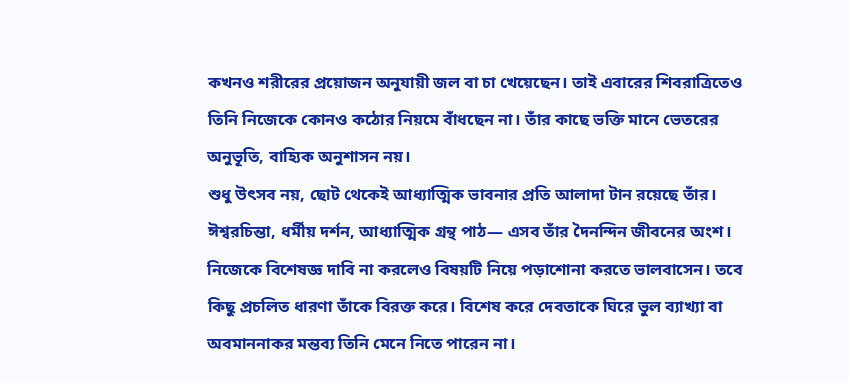কখনও শরীরের প্রয়োজন অনুযায়ী জল বা চা খেয়েছেন। তাই এবারের শিবরাত্রিতেও তিনি নিজেকে কোনও কঠোর নিয়মে বাঁধছেন না। তাঁর কাছে ভক্তি মানে ভেতরের অনুভূতি, বাহ্যিক অনুশাসন নয়।
শুধু উৎসব নয়, ছোট থেকেই আধ্যাত্মিক ভাবনার প্রতি আলাদা টান রয়েছে তাঁর। ঈশ্বরচিন্তা, ধর্মীয় দর্শন, আধ্যাত্মিক গ্রন্থ পাঠ— এসব তাঁর দৈনন্দিন জীবনের অংশ। নিজেকে বিশেষজ্ঞ দাবি না করলেও বিষয়টি নিয়ে পড়াশোনা করতে ভালবাসেন। তবে কিছু প্রচলিত ধারণা তাঁকে বিরক্ত করে। বিশেষ করে দেবতাকে ঘিরে ভুল ব্যাখ্যা বা অবমাননাকর মন্তব্য তিনি মেনে নিতে পারেন না।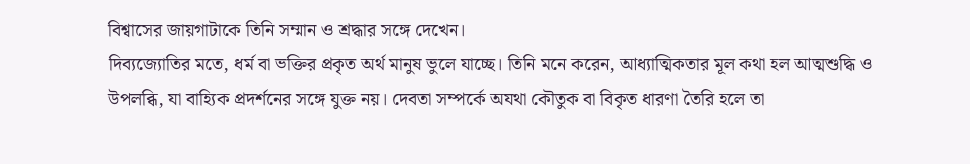বিশ্বাসের জায়গাটাকে তিনি সম্মান ও শ্রদ্ধার সঙ্গে দেখেন।
দিব্যজ্যোতির মতে, ধর্ম বা ভক্তির প্রকৃত অর্থ মানুষ ভুলে যাচ্ছে। তিনি মনে করেন, আধ্যাত্মিকতার মূল কথা হল আত্মশুদ্ধি ও উপলব্ধি, যা বাহ্যিক প্রদর্শনের সঙ্গে যুক্ত নয়। দেবতা সম্পর্কে অযথা কৌতুক বা বিকৃত ধারণা তৈরি হলে তা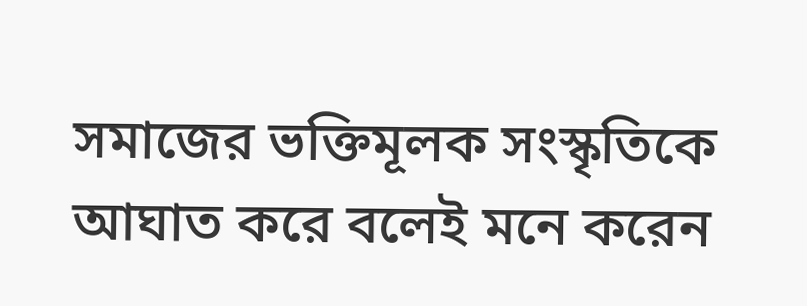সমাজের ভক্তিমূলক সংস্কৃতিকে আঘাত করে বলেই মনে করেন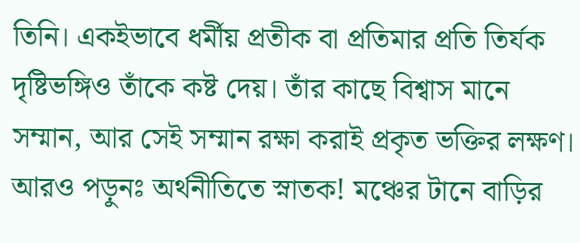তিনি। একইভাবে ধর্মীয় প্রতীক বা প্রতিমার প্রতি তির্যক দৃষ্টিভঙ্গিও তাঁকে কষ্ট দেয়। তাঁর কাছে বিশ্বাস মানে সম্মান, আর সেই সম্মান রক্ষা করাই প্রকৃত ভক্তির লক্ষণ।
আরও পড়ুনঃ অর্থনীতিতে স্নাতক! মঞ্চের টানে বাড়ির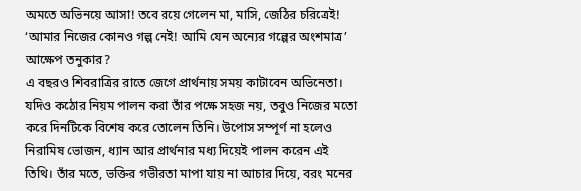অমতে অভিনয়ে আসা! তবে রয়ে গেলেন মা, মাসি, জেঠির চরিত্রেই! ‘আমার নিজের কোনও গল্প নেই! আমি যেন অন্যের গল্পের অংশমাত্র’ আক্ষেপ তনুকার?
এ বছরও শিবরাত্রির রাতে জেগে প্রার্থনায় সময় কাটাবেন অভিনেতা। যদিও কঠোর নিয়ম পালন করা তাঁর পক্ষে সহজ নয়, তবুও নিজের মতো করে দিনটিকে বিশেষ করে তোলেন তিনি। উপোস সম্পূর্ণ না হলেও নিরামিষ ভোজন, ধ্যান আর প্রার্থনার মধ্য দিয়েই পালন করেন এই তিথি। তাঁর মতে, ভক্তির গভীরতা মাপা যায় না আচার দিয়ে, বরং মনের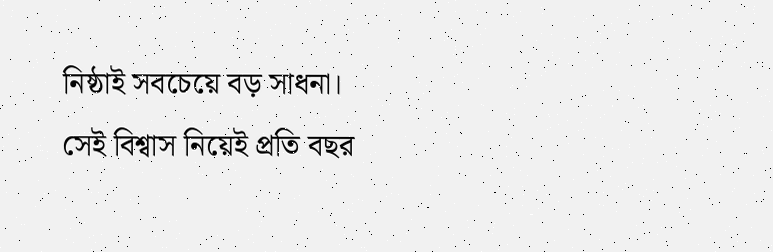নিষ্ঠাই সবচেয়ে বড় সাধনা। সেই বিশ্বাস নিয়েই প্রতি বছর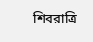শিবরাত্রি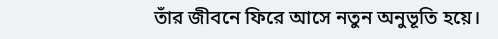তাঁর জীবনে ফিরে আসে নতুন অনুভূতি হয়ে।